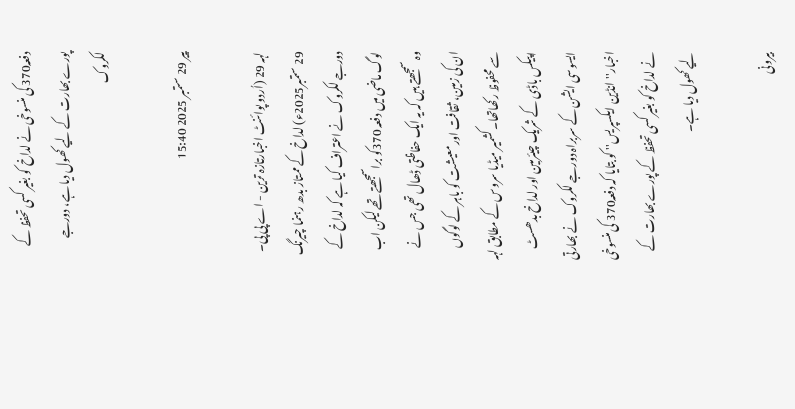دفعہ370 کی منسوخی نے لداخ کو بغیر کسی تحفظ کے پورے بھارت کے لیے کھول دیا ہے، دورجے لکروک

پیر 29 ستمبر 2025 15:40

لہہ 29 (اُردو پوائنٹ اخبارتازہ ترین - اے پی پی۔ 29 ستمبر2025ء) لداخ کے ممتاز بدھ رہنما چیرنگ دورجے لکروک نے اعتراف کیا ہے کہ لداخ کے لوگ ماضی میں دفعہ 370کو براسمجھتے تھے لیکن اب وہ سمجھتے ہیں کہ یہ ایک حفاظتی ڈھال تھی جس نے ان کی زمین، ثقافت اور معیشت کو باہر کے لوگوں سے محفوظ رکھاتھا۔کشمیر میڈیا سروس کے مطابق لہہ اپیکس باڈی کے شریک چیئرمین اور لداخ بدھسٹ ایسوسی ایشن کے سربراہ دورجے لکروک نے بھارتی اخبار''انڈین ایکسپریس'' کو بتایا کہ دفعہ370 کی منسوخی نے لداخ کو بغیر کسی تحفظ کے پورے بھارت کے لیے کھول دیا ہے۔

بیرونی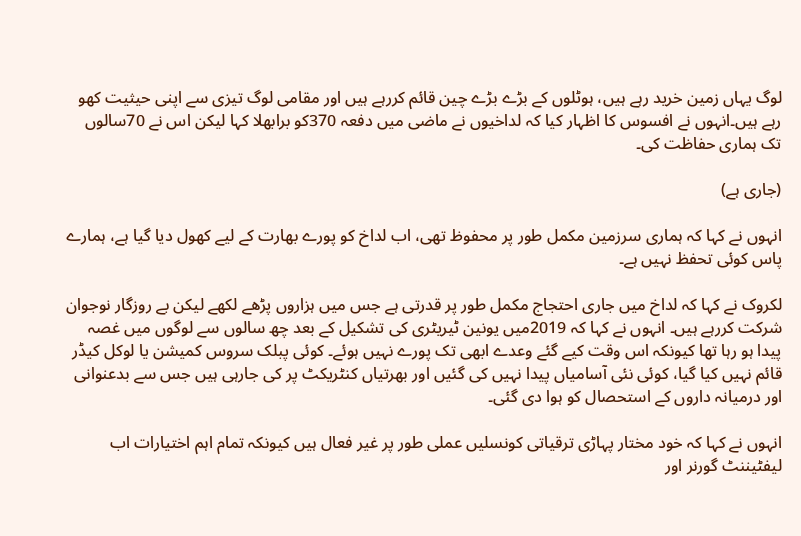لوگ یہاں زمین خرید رہے ہیں، ہوٹلوں کے بڑے بڑے چین قائم کررہے ہیں اور مقامی لوگ تیزی سے اپنی حیثیت کھو رہے ہیں۔انہوں نے افسوس کا اظہار کیا کہ لداخیوں نے ماضی میں دفعہ 370کو برابھلا کہا لیکن اس نے 70سالوں تک ہماری حفاظت کی۔

(جاری ہے)

انہوں نے کہا کہ ہماری سرزمین مکمل طور پر محفوظ تھی، اب لداخ کو پورے بھارت کے لیے کھول دیا گیا ہے، ہمارے پاس کوئی تحفظ نہیں ہے۔

لکروک نے کہا کہ لداخ میں جاری احتجاج مکمل طور پر قدرتی ہے جس میں ہزاروں پڑھے لکھے لیکن بے روزگار نوجوان شرکت کررہے ہیں۔ انہوں نے کہا کہ 2019میں یونین ٹیریٹری کی تشکیل کے بعد چھ سالوں سے لوگوں میں غصہ پیدا ہو رہا تھا کیونکہ اس وقت کیے گئے وعدے ابھی تک پورے نہیں ہوئے۔ کوئی پبلک سروس کمیشن یا لوکل کیڈر قائم نہیں کیا گیا، کوئی نئی آسامیاں پیدا نہیں کی گئیں اور بھرتیاں کنٹریکٹ پر کی جارہی ہیں جس سے بدعنوانی اور درمیانہ داروں کے استحصال کو ہوا دی گئی۔

انہوں نے کہا کہ خود مختار پہاڑی ترقیاتی کونسلیں عملی طور پر غیر فعال ہیں کیونکہ تمام اہم اختیارات اب لیفٹیننٹ گورنر اور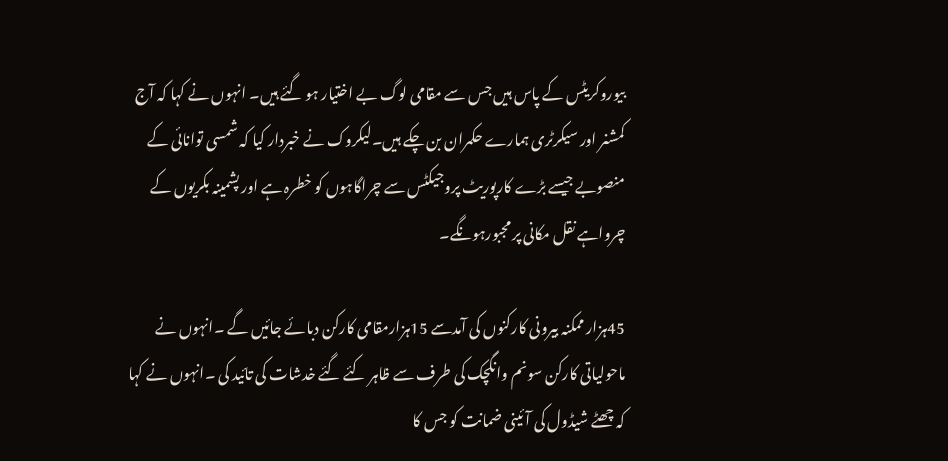بیوروکریٹس کے پاس ہیں جس سے مقامی لوگ بے اختیار ہو گئے ہیں۔ انہوں نے کہا کہ آج کمشنر اور سیکرٹری ہمارے حکمران بن چکے ہیں۔لیکروک نے خبردار کیا کہ شمسی توانائی کے منصوبے جیسے بڑے کارپوریٹ پروجیکٹس سے چراگاہوں کو خطرہ ہے اور پشمینہ بکریوں کے چرواہے نقل مکانی پر مجبورہونگے۔

45ہزار ممکنہ بیرونی کارکنوں کی آمدسے 15ہزارمقامی کارکن دبائے جائیں گے ۔انہوں نے ماحولیاتی کارکن سونم وانگچک کی طرف سے ظاہر کئے گئے خدشات کی تائید کی ۔انہوں نے کہا کہ چھٹے شیڈول کی آئینی ضمانت کو جس کا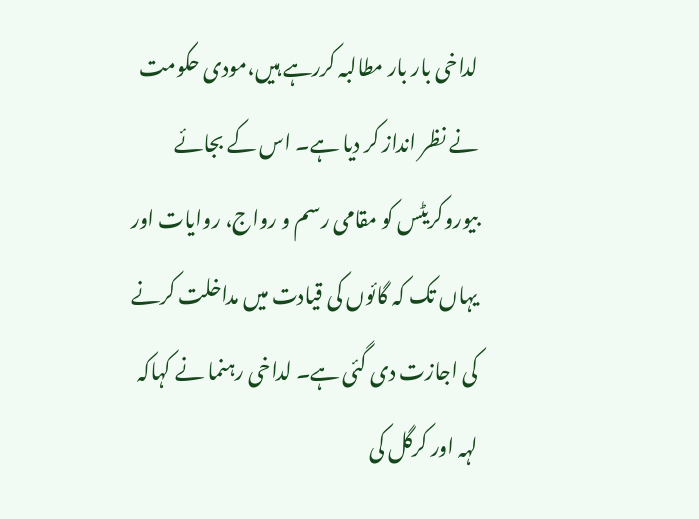لداخی بار بار مطالبہ کررہے ہیں،مودی حکومت نے نظر انداز کر دیا ہے۔ اس کے بجائے بیوروکریٹس کو مقامی رسم و رواج، روایات اور یہاں تک کہ گائوں کی قیادت میں مداخلت کرنے کی اجازت دی گئی ہے۔ لداخی رہنما نے کہاکہ لہہ اور کرگل کی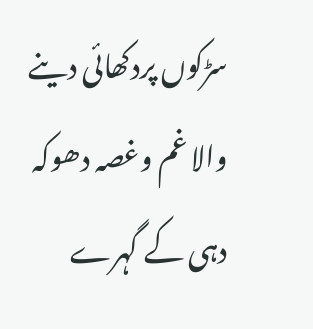سڑکوں پردکھائی دینے والا غم وغصہ دھوکہ دہی کے گہرے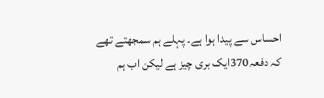احساس سے پیدا ہوا ہے۔ پہلے ہم سمجھتے تھے کہ دفعہ370ایک بری چیز ہے لیکن اب ہم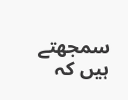سمجھتے ہیں کہ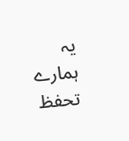یہ ہمارے تحفظ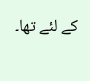کے لئے تھا۔